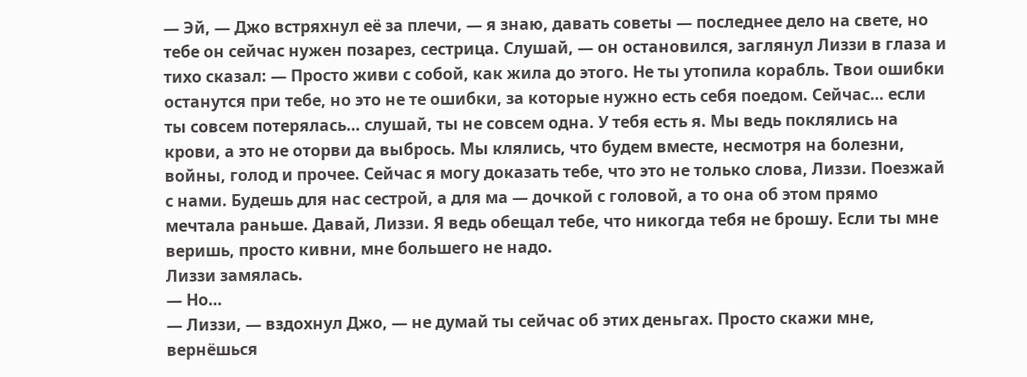— Эй, — Джо встряхнул её за плечи, — я знаю, давать советы — последнее дело на свете, но тебе он сейчас нужен позарез, сестрица. Слушай, — он остановился, заглянул Лиззи в глаза и тихо сказал: — Просто живи с собой, как жила до этого. Не ты утопила корабль. Твои ошибки останутся при тебе, но это не те ошибки, за которые нужно есть себя поедом. Сейчас… если ты совсем потерялась… слушай, ты не совсем одна. У тебя есть я. Мы ведь поклялись на крови, а это не оторви да выбрось. Мы клялись, что будем вместе, несмотря на болезни, войны, голод и прочее. Сейчас я могу доказать тебе, что это не только слова, Лиззи. Поезжай с нами. Будешь для нас сестрой, а для ма — дочкой с головой, а то она об этом прямо мечтала раньше. Давай, Лиззи. Я ведь обещал тебе, что никогда тебя не брошу. Если ты мне веришь, просто кивни, мне большего не надо.
Лиззи замялась.
— Но…
— Лиззи, — вздохнул Джо, — не думай ты сейчас об этих деньгах. Просто скажи мне, вернёшься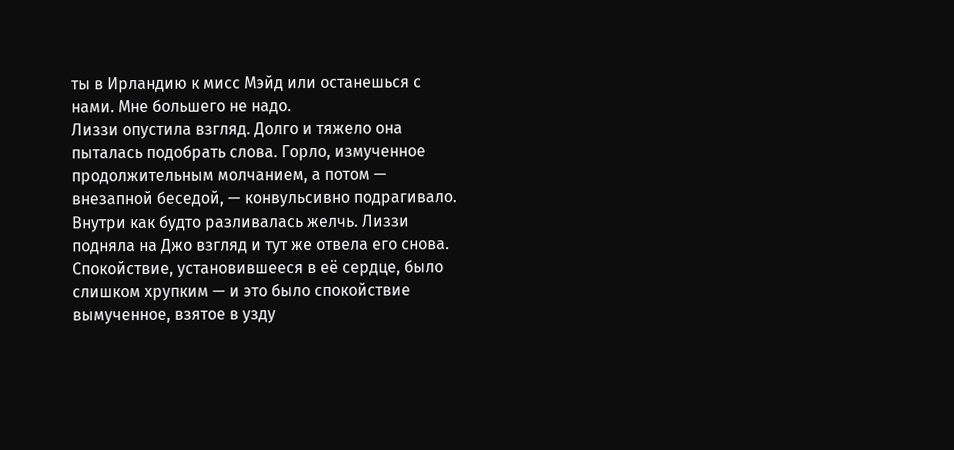ты в Ирландию к мисс Мэйд или останешься с нами. Мне большего не надо.
Лиззи опустила взгляд. Долго и тяжело она пыталась подобрать слова. Горло, измученное продолжительным молчанием, а потом — внезапной беседой, — конвульсивно подрагивало. Внутри как будто разливалась желчь. Лиззи подняла на Джо взгляд и тут же отвела его снова. Спокойствие, установившееся в её сердце, было слишком хрупким — и это было спокойствие вымученное, взятое в узду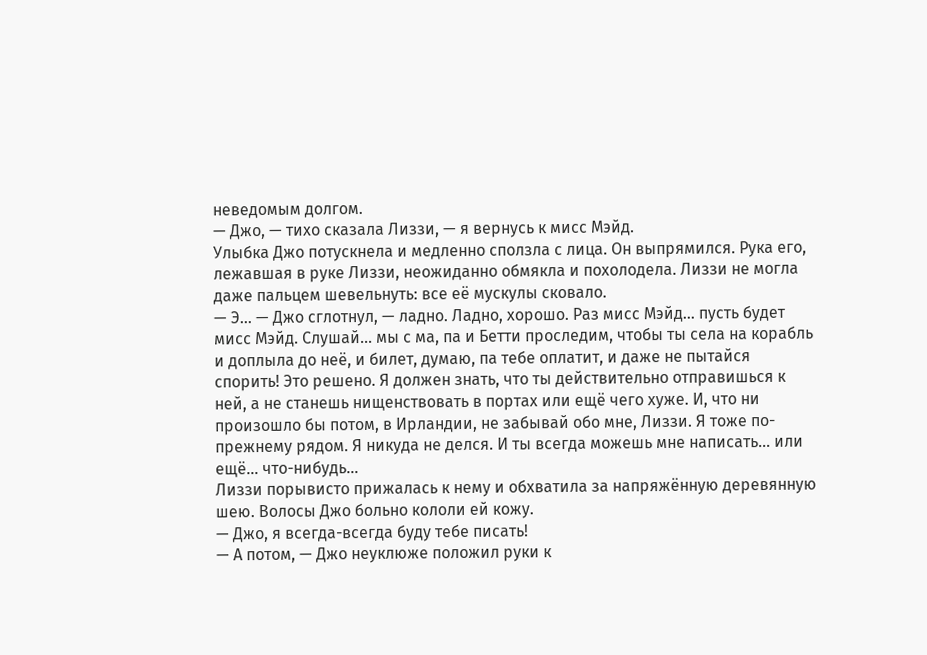неведомым долгом.
— Джо, — тихо сказала Лиззи, — я вернусь к мисс Мэйд.
Улыбка Джо потускнела и медленно сползла с лица. Он выпрямился. Рука его, лежавшая в руке Лиззи, неожиданно обмякла и похолодела. Лиззи не могла даже пальцем шевельнуть: все её мускулы сковало.
— Э… — Джо сглотнул, — ладно. Ладно, хорошо. Раз мисс Мэйд… пусть будет мисс Мэйд. Слушай… мы с ма, па и Бетти проследим, чтобы ты села на корабль и доплыла до неё, и билет, думаю, па тебе оплатит, и даже не пытайся спорить! Это решено. Я должен знать, что ты действительно отправишься к ней, а не станешь нищенствовать в портах или ещё чего хуже. И, что ни произошло бы потом, в Ирландии, не забывай обо мне, Лиззи. Я тоже по-прежнему рядом. Я никуда не делся. И ты всегда можешь мне написать… или ещё… что-нибудь…
Лиззи порывисто прижалась к нему и обхватила за напряжённую деревянную шею. Волосы Джо больно кололи ей кожу.
— Джо, я всегда-всегда буду тебе писать!
— А потом, — Джо неуклюже положил руки к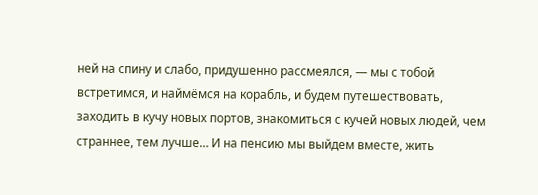ней на спину и слабо, придушенно рассмеялся, — мы с тобой встретимся, и наймёмся на корабль, и будем путешествовать, заходить в кучу новых портов, знакомиться с кучей новых людей, чем страннее, тем лучше… И на пенсию мы выйдем вместе, жить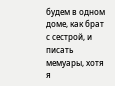будем в одном доме, как брат с сестрой, и писать мемуары, хотя я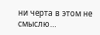ни черта в этом не смыслю…